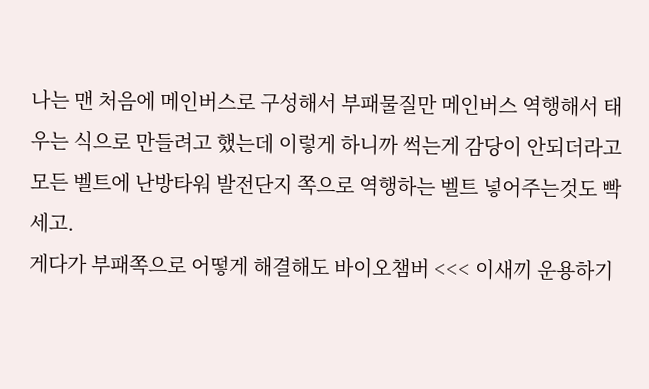나는 맨 처음에 메인버스로 구성해서 부패물질만 메인버스 역행해서 태우는 식으로 만들려고 했는데 이렇게 하니까 썩는게 감당이 안되더라고
모든 벨트에 난방타워 발전단지 쪽으로 역행하는 벨트 넣어주는것도 빡세고.
게다가 부패쪽으로 어떻게 해결해도 바이오챔버 <<< 이새끼 운용하기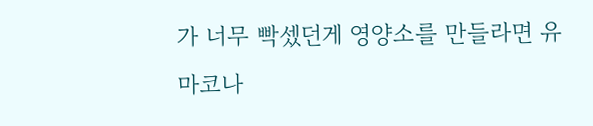가 너무 빡셌던게 영양소를 만들라면 유마코나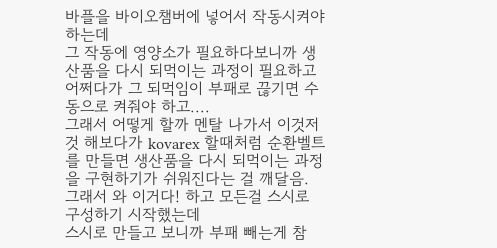바플을 바이오챔버에 넣어서 작동시켜야 하는데
그 작동에 영양소가 필요하다보니까 생산품을 다시 되먹이는 과정이 필요하고 어쩌다가 그 되먹임이 부패로 끊기면 수동으로 켜줘야 하고....
그래서 어떻게 할까 멘탈 나가서 이것저것 해보다가 kovarex 할때처럼 순환벨트를 만들면 생산품을 다시 되먹이는 과정을 구현하기가 쉬워진다는 걸 깨달음.
그래서 와 이거다! 하고 모든걸 스시로 구성하기 시작했는데
스시로 만들고 보니까 부패 빼는게 참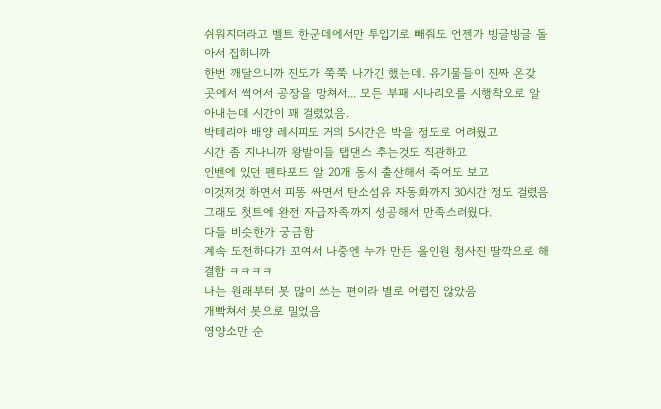쉬워지더라고 벨트 한군데에서만 투입기로 빼줘도 언젠가 빙글빙글 돌아서 집히니까
한번 깨달으니까 진도가 쭉쭉 나가긴 했는데. 유기물들이 진짜 온갖 곳에서 썩어서 공장을 망쳐서... 모든 부패 시나리오를 시행착오로 알아내는데 시간이 꽤 걸렸었음.
박테리아 배양 레시피도 거의 5시간은 박을 정도로 어려웠고
시간 좀 지나니까 왕발이들 탭댄스 추는것도 직관하고
인벤에 있던 펜타포드 알 20개 동시 출산해서 죽어도 보고
이것저것 하면서 피똥 싸면서 탄소섬유 자동화까지 30시간 정도 걸렸음 그래도 첫트에 완전 자급자족까지 성공해서 만족스러웠다.
다들 비슷한가 궁금함
계속 도전하다가 꼬여서 나중엔 누가 만든 올인원 청사진 딸깍으로 해결함 ㅋㅋㅋㅋ
나는 원래부터 봇 많이 쓰는 편이라 별로 어렵진 않았음
개빡쳐서 봇으로 밀었음
영양소만 순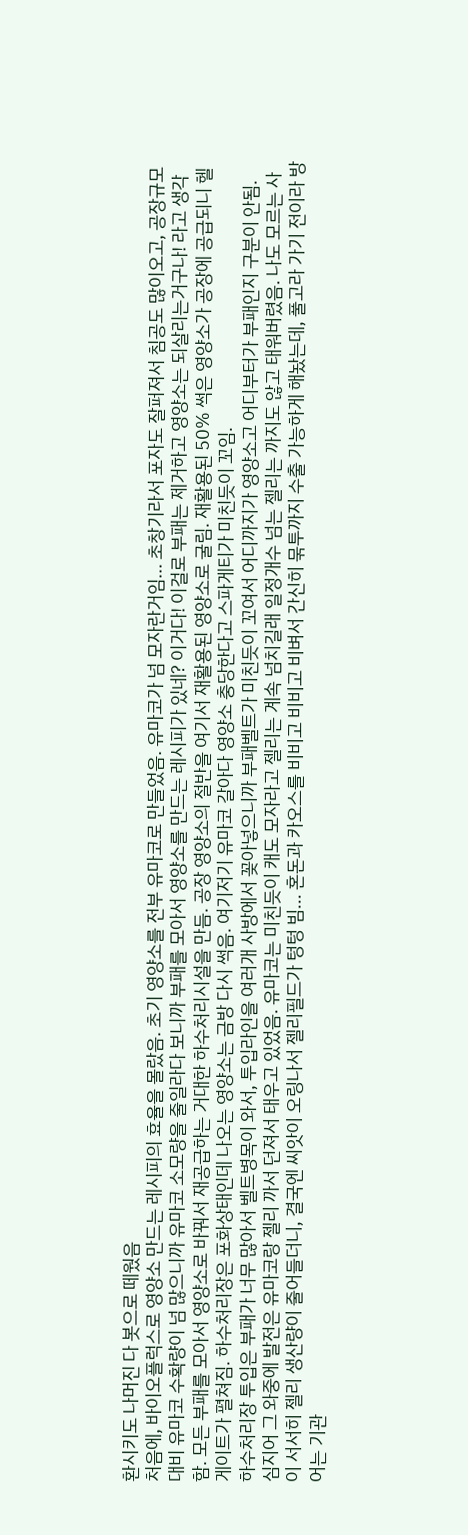환시키도 나머진 다 봇으로 떼웠음
처음에, 바이오플럭스로 영양소 만드는 레시피의 효율을 몰랐음. 초기 영양소를 전부 유마코로 만들었음. 유마코가 넘 모자란거임... 초창기라서 포자도 잘퍼져서 침공도 많이오고, 공장규모대비 유마코 수확량이 넘 많으니까 유마코 소모량을 줄일라다 보니까 부패를 모아서 영양소를 만드는 레시피가 있네? 이거다! 이걸로 부패는 제거하고 영양소는 되살리는거구나! 라고 생각함. 모든 부패를 모아서 영양소로 바꿔서 재공급하는 거대한 하수처리시설을 만듬. 공장 영양소의 절반을 여기서 재활용된 영양소로 굴림. 재활용된 50% 썩은 영양소가 공장에 공급되니 헬게이트가 펼쳐짐. 하수처리장은 포화상태인데 나오는 영양소는 금방 다시 썩음. 여기저기 유마코 갈아다 영양소 충당한다고 스파게티가 미친듯이 꼬임.
하수처리장 투입은 부패가 너무 많아서 벨트병목이 와서, 투입라인을 여러개 사방에서 꽂아넣으니까 부패벨트가 미친듯이 꼬여서 어디까지가 영양소고 어디부터가 부패인지 구분이 안됨. 심지어 그 와중에 발전은 유마코랑 젤리 까서 던져서 태우고 있었음. 유마코는 미친듯이 캐도 모자라고 젤리는 계속 넘치길래 일정개수 넘는 젤리는 까지도 않고 태워버렸음. 나도 모르는 사이 서서히 젤리 생산량이 줄어들더니, 결국엔 씨앗이 오링나서 젤리필드가 텅텅 빔... 혼돈과 카오스를 비비고 비비고 비벼서 간신히 묶투까지 수출 가능하게 해놨는데, 풀고라 가기 전이라 방어는 기관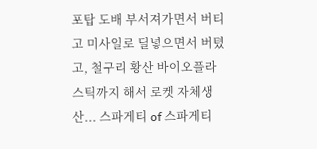포탑 도배 부서져가면서 버티고 미사일로 딜넣으면서 버텼고, 철구리 황산 바이오플라스틱까지 해서 로켓 자체생산... 스파게티 of 스파게티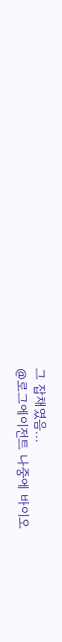그 잡채였음...
@로그에이전트 나중에 바이오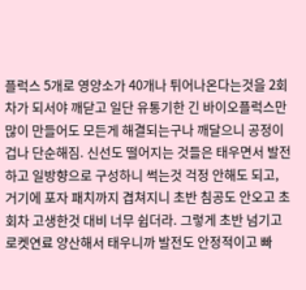플럭스 5개로 영양소가 40개나 튀어나온다는것을 2회차가 되서야 깨닫고 일단 유통기한 긴 바이오플럭스만 많이 만들어도 모든게 해결되는구나 깨달으니 공정이 겁나 단순해짐. 신선도 떨어지는 것들은 태우면서 발전하고 일방향으로 구성하니 썩는것 걱정 안해도 되고, 거기에 포자 패치까지 겹쳐지니 초반 침공도 안오고 초회차 고생한것 대비 너무 쉽더라. 그렇게 초반 넘기고 로켓연료 양산해서 태우니까 발전도 안정적이고 빠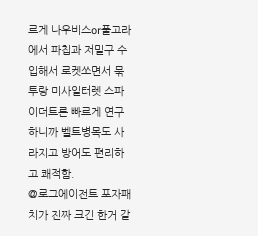르게 나우비스or풀고라에서 파칩과 저밀구 수입해서 로켓쏘면서 묶투랑 미사일터렛 스파이더트론 빠르게 연구하니까 벨트병목도 사라지고 방어도 편리하고 쾌적함.
@로그에이전트 포자패치가 진짜 크긴 한거 같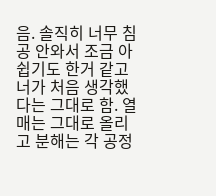음. 솔직히 너무 침공 안와서 조금 아쉽기도 한거 같고
너가 처음 생각했다는 그대로 함. 열매는 그대로 올리고 분해는 각 공정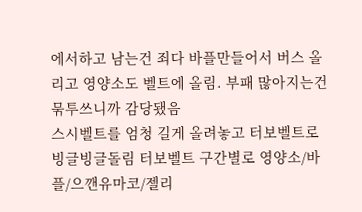에서하고 남는건 죄다 바플만들어서 버스 올리고 영양소도 벨트에 올림. 부패 많아지는건 묶투쓰니까 감당됐음
스시벨트를 엄청 길게 올려놓고 터보벨트로 빙글빙글돌림 터보벨트 구간별로 영양소/바플/으깬유마코/젤리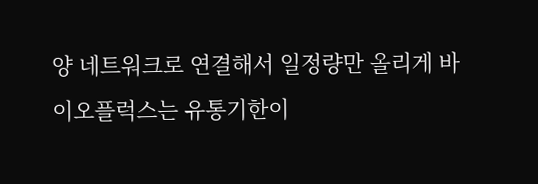양 네트워크로 연결해서 일정량만 올리게 바이오플럭스는 유통기한이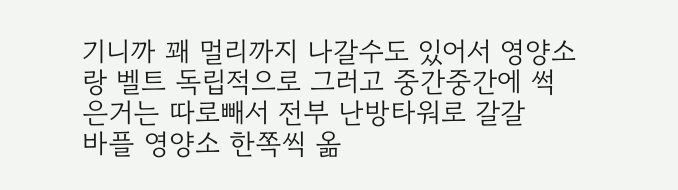기니까 꽤 멀리까지 나갈수도 있어서 영양소랑 벨트 독립적으로 그러고 중간중간에 썩은거는 따로빼서 전부 난방타워로 갈갈
바플 영양소 한쪽씩 옮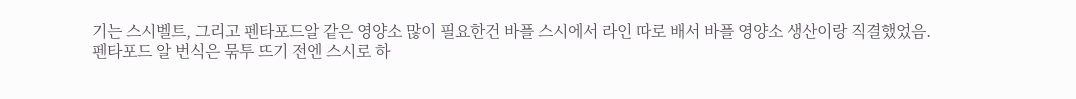기는 스시벨트, 그리고 펜타포드알 같은 영양소 많이 필요한건 바플 스시에서 라인 따로 배서 바플 영양소 생산이랑 직결했었음.
펜타포드 알 번식은 묶투 뜨기 전엔 스시로 하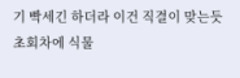기 빡세긴 하더라 이건 직결이 맞는듯
초회차에 식물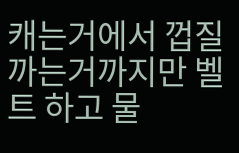캐는거에서 껍질까는거까지만 벨트 하고 물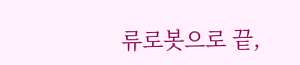류로봇으로 끝,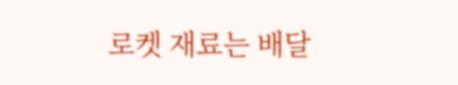로켓 재료는 배달